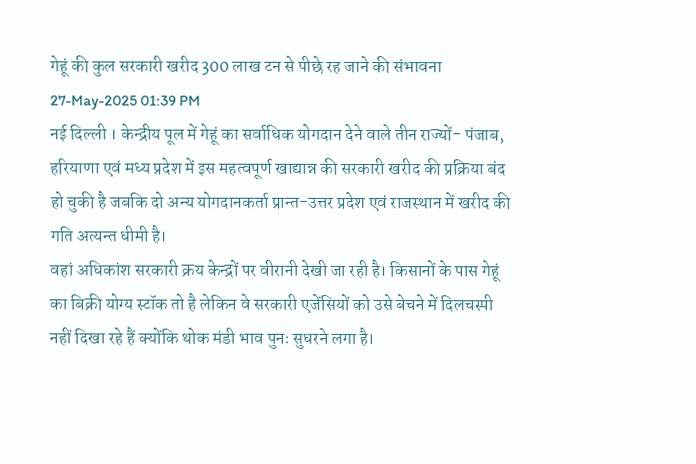गेहूं की कुल सरकारी खरीद 300 लाख टन से पीछे रह जाने की संभावना
27-May-2025 01:39 PM
नई दिल्ली । केन्द्रीय पूल में गेहूं का सर्वाधिक योगदान देने वाले तीन राज्यों- पंजाब, हरियाणा एवं मध्य प्रदेश में इस महत्वपूर्ण खाद्यान्न की सरकारी खरीद की प्रक्रिया बंद हो चुकी है जबकि दो अन्य योगदानकर्ता प्रान्त-उत्तर प्रदेश एवं राजस्थान में खरीद की गति अत्यन्त धीमी है।
वहां अधिकांश सरकारी क्रय केन्द्रों पर वीरानी देखी जा रही है। किसानों के पास गेहूं का बिक्री योग्य स्टॉक तो है लेकिन वे सरकारी एजेंसियों को उसे बेचने में दिलचस्पी नहीं दिखा रहे हैं क्योंकि थोक मंडी भाव पुनः सुधरने लगा है।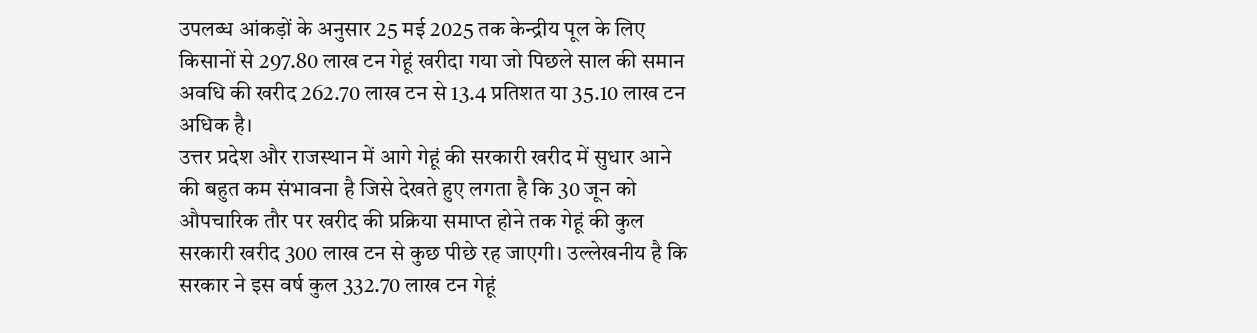उपलब्ध आंकड़ों के अनुसार 25 मई 2025 तक केन्द्रीय पूल के लिए किसानों से 297.80 लाख टन गेहूं खरीदा गया जो पिछले साल की समान अवधि की खरीद 262.70 लाख टन से 13.4 प्रतिशत या 35.10 लाख टन अधिक है।
उत्तर प्रदेश और राजस्थान में आगे गेहूं की सरकारी खरीद में सुधार आने की बहुत कम संभावना है जिसे देखते हुए लगता है कि 30 जून को औपचारिक तौर पर खरीद की प्रक्रिया समाप्त होने तक गेहूं की कुल सरकारी खरीद 300 लाख टन से कुछ पीछे रह जाएगी। उल्लेखनीय है कि सरकार ने इस वर्ष कुल 332.70 लाख टन गेहूं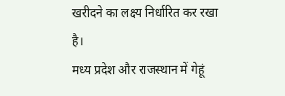खरीदने का लक्ष्य निर्धारित कर रखा है।
मध्य प्रदेश और राजस्थान में गेहूं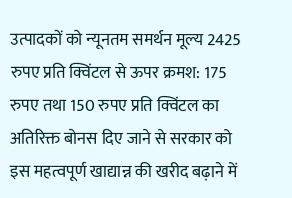उत्पादकों को न्यूनतम समर्थन मूल्य 2425 रुपए प्रति क्विंटल से ऊपर क्रमश: 175 रुपए तथा 150 रुपए प्रति क्विंटल का अतिरिक्त बोनस दिए जाने से सरकार को इस महत्वपूर्ण खाद्यान्न की खरीद बढ़ाने में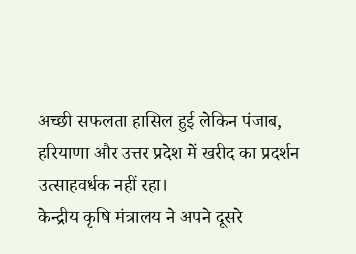अच्छी सफलता हासिल हुई लेकिन पंजाब, हरियाणा और उत्तर प्रदेश में खरीद का प्रदर्शन उत्साहवर्धक नहीं रहा।
केन्द्रीय कृषि मंत्रालय ने अपने दूसरे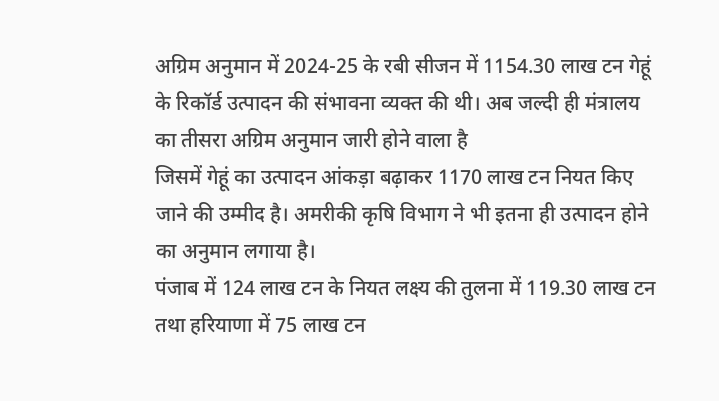अग्रिम अनुमान में 2024-25 के रबी सीजन में 1154.30 लाख टन गेहूं के रिकॉर्ड उत्पादन की संभावना व्यक्त की थी। अब जल्दी ही मंत्रालय का तीसरा अग्रिम अनुमान जारी होने वाला है
जिसमें गेहूं का उत्पादन आंकड़ा बढ़ाकर 1170 लाख टन नियत किए जाने की उम्मीद है। अमरीकी कृषि विभाग ने भी इतना ही उत्पादन होने का अनुमान लगाया है।
पंजाब में 124 लाख टन के नियत लक्ष्य की तुलना में 119.30 लाख टन तथा हरियाणा में 75 लाख टन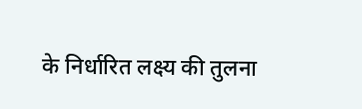के निर्धारित लक्ष्य की तुलना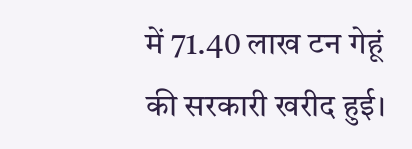में 71.40 लाख टन गेहूं की सरकारी खरीद हुई।